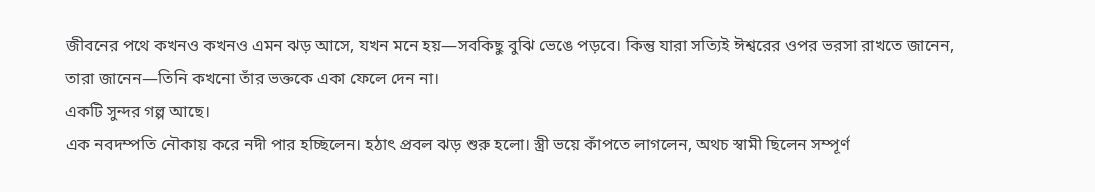জীবনের পথে কখনও কখনও এমন ঝড় আসে, যখন মনে হয়—সবকিছু বুঝি ভেঙে পড়বে। কিন্তু যারা সত্যিই ঈশ্বরের ওপর ভরসা রাখতে জানেন, তারা জানেন—তিনি কখনো তাঁর ভক্তকে একা ফেলে দেন না।
একটি সুন্দর গল্প আছে।
এক নবদম্পতি নৌকায় করে নদী পার হচ্ছিলেন। হঠাৎ প্রবল ঝড় শুরু হলো। স্ত্রী ভয়ে কাঁপতে লাগলেন, অথচ স্বামী ছিলেন সম্পূর্ণ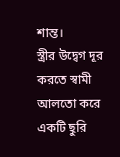শান্ত।
স্ত্রীর উদ্বেগ দূর করতে স্বামী আলতো করে একটি ছুরি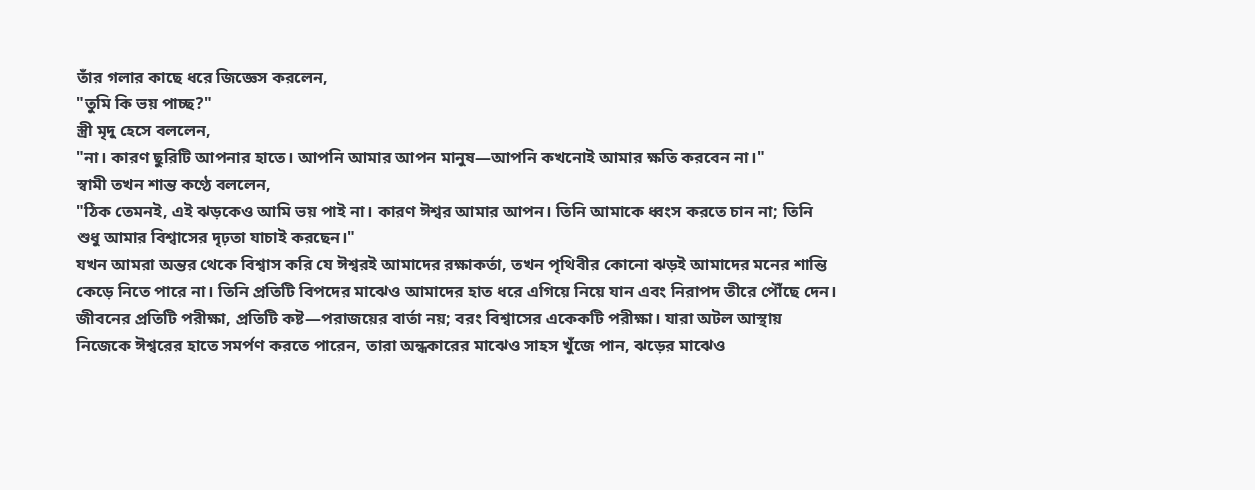তাঁর গলার কাছে ধরে জিজ্ঞেস করলেন,
"তুমি কি ভয় পাচ্ছ?"
স্ত্রী মৃদু হেসে বললেন,
"না। কারণ ছুরিটি আপনার হাতে। আপনি আমার আপন মানুষ—আপনি কখনোই আমার ক্ষতি করবেন না।"
স্বামী তখন শান্ত কণ্ঠে বললেন,
"ঠিক তেমনই, এই ঝড়কেও আমি ভয় পাই না। কারণ ঈশ্বর আমার আপন। তিনি আমাকে ধ্বংস করতে চান না; তিনি শুধু আমার বিশ্বাসের দৃঢ়তা যাচাই করছেন।"
যখন আমরা অন্তর থেকে বিশ্বাস করি যে ঈশ্বরই আমাদের রক্ষাকর্তা, তখন পৃথিবীর কোনো ঝড়ই আমাদের মনের শান্তি কেড়ে নিতে পারে না। তিনি প্রতিটি বিপদের মাঝেও আমাদের হাত ধরে এগিয়ে নিয়ে যান এবং নিরাপদ তীরে পৌঁছে দেন।
জীবনের প্রতিটি পরীক্ষা, প্রতিটি কষ্ট—পরাজয়ের বার্তা নয়; বরং বিশ্বাসের একেকটি পরীক্ষা। যারা অটল আস্থায় নিজেকে ঈশ্বরের হাতে সমর্পণ করতে পারেন, তারা অন্ধকারের মাঝেও সাহস খুঁজে পান, ঝড়ের মাঝেও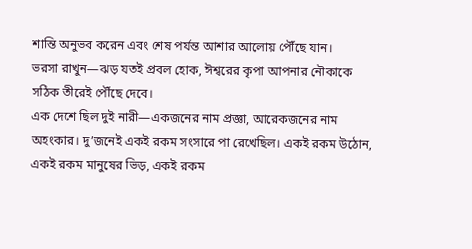শান্তি অনুভব করেন এবং শেষ পর্যন্ত আশার আলোয় পৌঁছে যান।
ভরসা রাখুন—ঝড় যতই প্রবল হোক, ঈশ্বরের কৃপা আপনার নৌকাকে সঠিক তীরেই পৌঁছে দেবে।
এক দেশে ছিল দুই নারী—একজনের নাম প্রজ্ঞা, আরেকজনের নাম অহংকার। দু’জনেই একই রকম সংসারে পা রেখেছিল। একই রকম উঠোন, একই রকম মানুষের ভিড়, একই রকম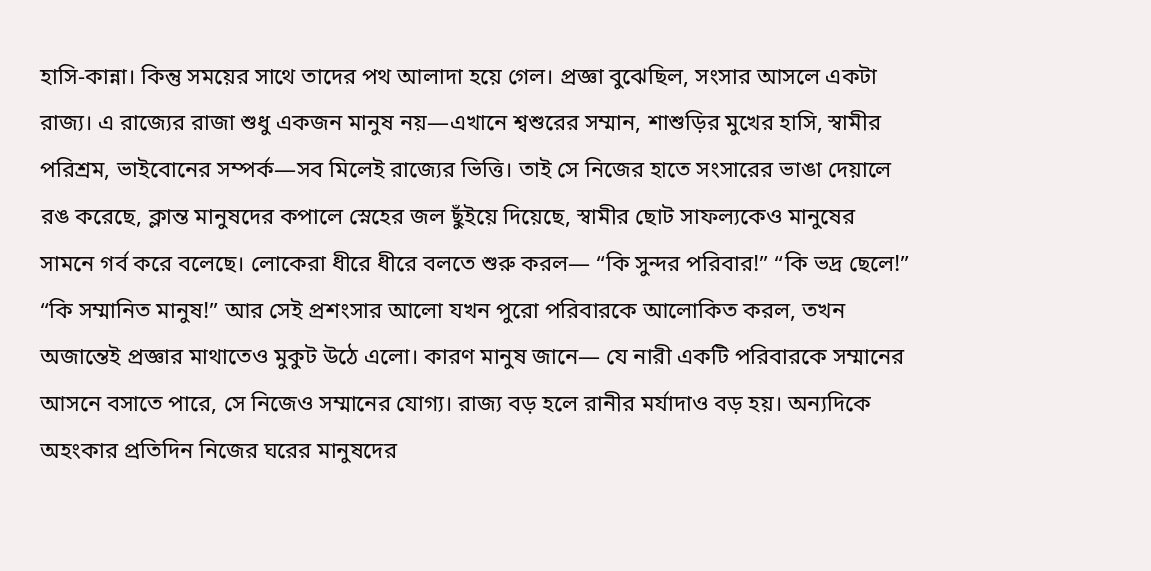হাসি-কান্না। কিন্তু সময়ের সাথে তাদের পথ আলাদা হয়ে গেল। প্রজ্ঞা বুঝেছিল, সংসার আসলে একটা রাজ্য। এ রাজ্যের রাজা শুধু একজন মানুষ নয়—এখানে শ্বশুরের সম্মান, শাশুড়ির মুখের হাসি, স্বামীর পরিশ্রম, ভাইবোনের সম্পর্ক—সব মিলেই রাজ্যের ভিত্তি। তাই সে নিজের হাতে সংসারের ভাঙা দেয়ালে রঙ করেছে, ক্লান্ত মানুষদের কপালে স্নেহের জল ছুঁইয়ে দিয়েছে, স্বামীর ছোট সাফল্যকেও মানুষের সামনে গর্ব করে বলেছে। লোকেরা ধীরে ধীরে বলতে শুরু করল— “কি সুন্দর পরিবার!” “কি ভদ্র ছেলে!” “কি সম্মানিত মানুষ!” আর সেই প্রশংসার আলো যখন পুরো পরিবারকে আলোকিত করল, তখন অজান্তেই প্রজ্ঞার মাথাতেও মুকুট উঠে এলো। কারণ মানুষ জানে— যে নারী একটি পরিবারকে সম্মানের আসনে বসাতে পারে, সে নিজেও সম্মানের যোগ্য। রাজ্য বড় হলে রানীর মর্যাদাও বড় হয়। অন্যদিকে অহংকার প্রতিদিন নিজের ঘরের মানুষদের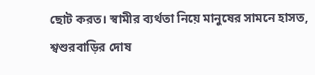ছোট করত। স্বামীর ব্যর্থতা নিয়ে মানুষের সামনে হাসত, শ্বশুরবাড়ির দোষ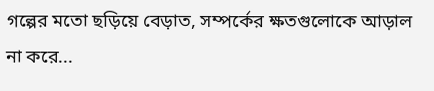গল্পের মতো ছড়িয়ে বেড়াত, সম্পর্কের ক্ষতগুলোকে আড়াল না করে...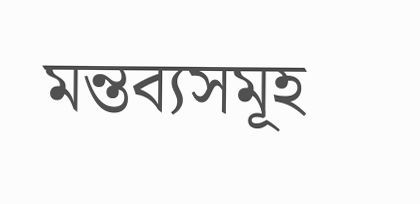মন্তব্যসমূহ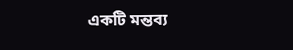একটি মন্তব্য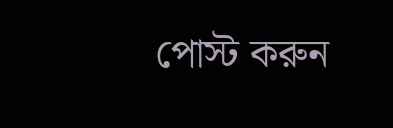পোস্ট করুন